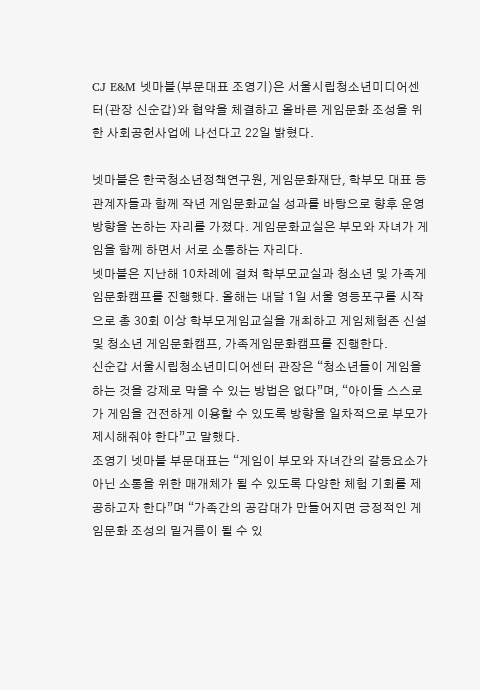CJ E&M 넷마블(부문대표 조영기)은 서울시립청소년미디어센터(관장 신순갑)와 협약을 체결하고 올바른 게임문화 조성을 위한 사회공헌사업에 나선다고 22일 밝혔다.

넷마블은 한국청소년정책연구원, 게임문화재단, 학부모 대표 등 관계자들과 함께 작년 게임문화교실 성과를 바탕으로 향후 운영 방향을 논하는 자리를 가졌다. 게임문화교실은 부모와 자녀가 게임을 함께 하면서 서로 소통하는 자리다.
넷마블은 지난해 10차례에 걸쳐 학부모교실과 청소년 및 가족게임문화캠프를 진행했다. 올해는 내달 1일 서울 영등포구를 시작으로 총 30회 이상 학부모게임교실을 개최하고 게임체험존 신설 및 청소년 게임문화캠프, 가족게임문화캠프를 진행한다.
신순갑 서울시립청소년미디어센터 관장은 “청소년들이 게임을 하는 것을 강제로 막을 수 있는 방법은 없다”며, “아이들 스스로가 게임을 건전하게 이용할 수 있도록 방향을 일차적으로 부모가 제시해줘야 한다”고 말했다.
조영기 넷마블 부문대표는 “게임이 부모와 자녀간의 갈등요소가 아닌 소통을 위한 매개체가 될 수 있도록 다양한 체험 기회를 제공하고자 한다”며 “가족간의 공감대가 만들어지면 긍정적인 게임문화 조성의 밑거름이 될 수 있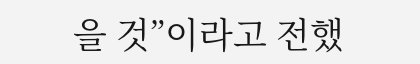을 것”이라고 전했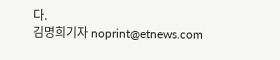다.
김명희기자 noprint@etnews.com